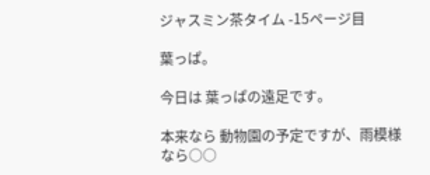ジャスミン茶タイム -15ページ目

葉っぱ。

今日は 葉っぱの遠足です。

本来なら 動物園の予定ですが、雨模様なら○○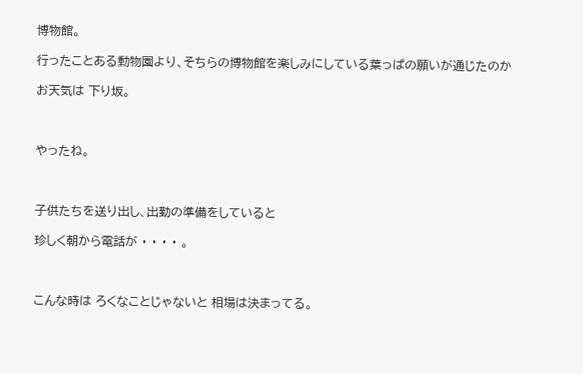博物館。

行ったことある動物園より、そちらの博物館を楽しみにしている葉っぱの願いが通じたのか

お天気は 下り坂。



やったね。



子供たちを送り出し、出勤の準備をしていると

珍しく朝から電話が ・ ・ ・ ・ 。



こんな時は ろくなことじゃないと 相場は決まってる。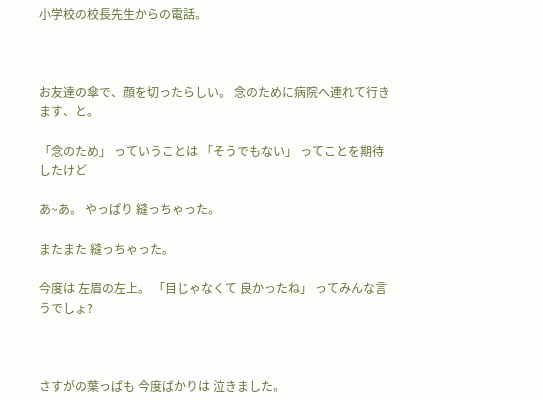小学校の校長先生からの電話。



お友達の傘で、顔を切ったらしい。 念のために病院へ連れて行きます、と。

「念のため」 っていうことは 「そうでもない」 ってことを期待したけど

あ~あ。 やっぱり 縫っちゃった。

またまた 縫っちゃった。

今度は 左眉の左上。 「目じゃなくて 良かったね」 ってみんな言うでしょ?



さすがの葉っぱも 今度ばかりは 泣きました。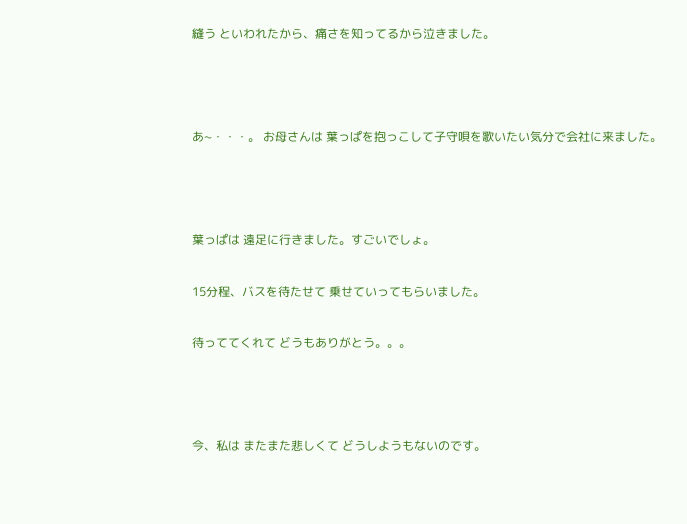縫う といわれたから、痛さを知ってるから泣きました。



あ~・・・。 お母さんは 葉っぱを抱っこして子守唄を歌いたい気分で会社に来ました。



葉っぱは 遠足に行きました。すごいでしょ。

15分程、バスを待たせて 乗せていってもらいました。

待っててくれて どうもありがとう。。。



今、私は またまた悲しくて どうしようもないのです。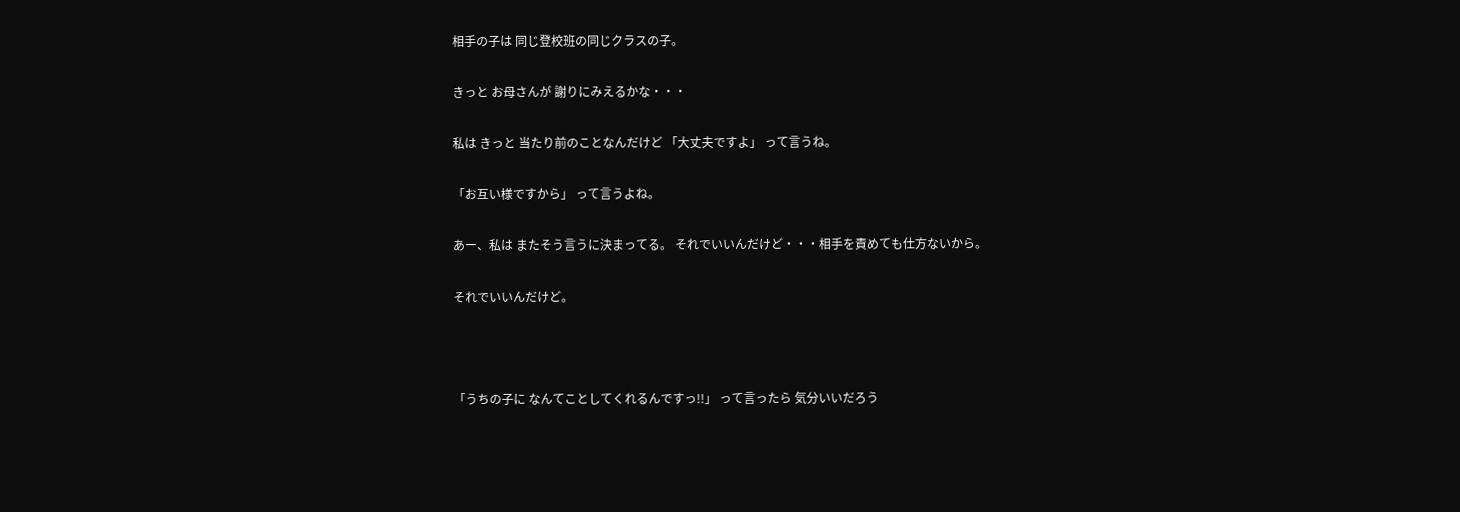相手の子は 同じ登校班の同じクラスの子。

きっと お母さんが 謝りにみえるかな・・・

私は きっと 当たり前のことなんだけど 「大丈夫ですよ」 って言うね。

「お互い様ですから」 って言うよね。

あー、私は またそう言うに決まってる。 それでいいんだけど・・・相手を責めても仕方ないから。

それでいいんだけど。



「うちの子に なんてことしてくれるんですっ!!」 って言ったら 気分いいだろう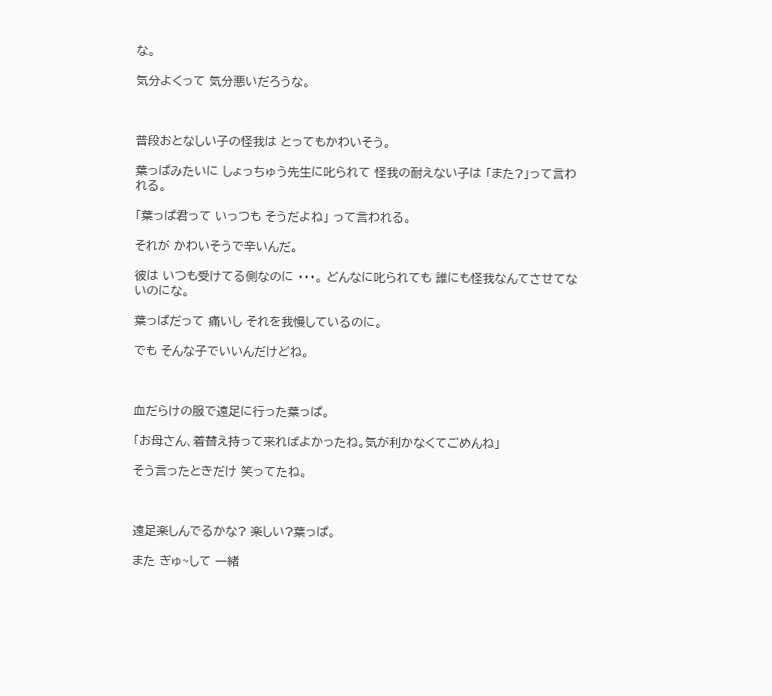な。

気分よくって 気分悪いだろうな。



普段おとなしい子の怪我は とってもかわいそう。

葉っぱみたいに しょっちゅう先生に叱られて 怪我の耐えない子は 「また?」って言われる。

「葉っぱ君って いっつも そうだよね」 って言われる。

それが かわいそうで辛いんだ。

彼は いつも受けてる側なのに ・・・。 どんなに叱られても 誰にも怪我なんてさせてないのにな。

葉っぱだって 痛いし それを我慢しているのに。

でも そんな子でいいんだけどね。



血だらけの服で遠足に行った葉っぱ。

「お母さん、着替え持って来ればよかったね。気が利かなくてごめんね」

そう言ったときだけ 笑ってたね。



遠足楽しんでるかな? 楽しい?葉っぱ。

また ぎゅ~して 一緒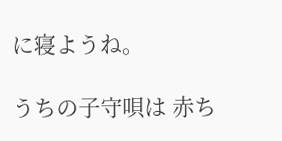に寝ようね。

うちの子守唄は 赤ち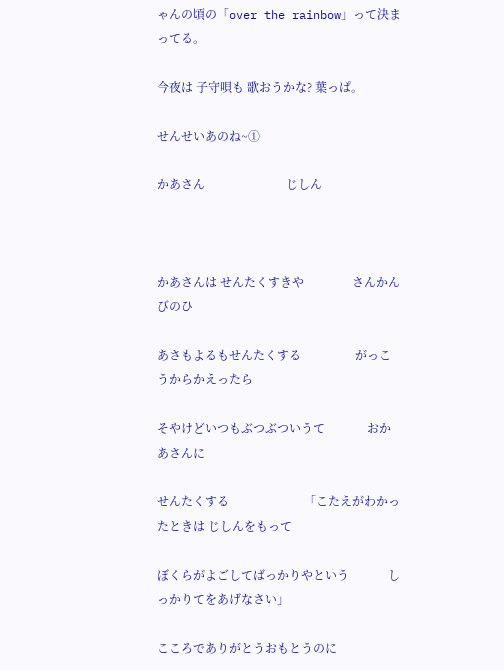ゃんの頃の「over the rainbow」って決まってる。

今夜は 子守唄も 歌おうかな? 葉っぱ。

せんせいあのね~①

かあさん                           じしん



かあさんは せんたくすきや                さんかんびのひ

あさもよるもせんたくする                  がっこうからかえったら

そやけどいつもぶつぶついうて              おかあさんに

せんたくする                         「こたえがわかったときは じしんをもって

ぼくらがよごしてばっかりやという             しっかりてをあげなさい」

こころでありがとうおもとうのに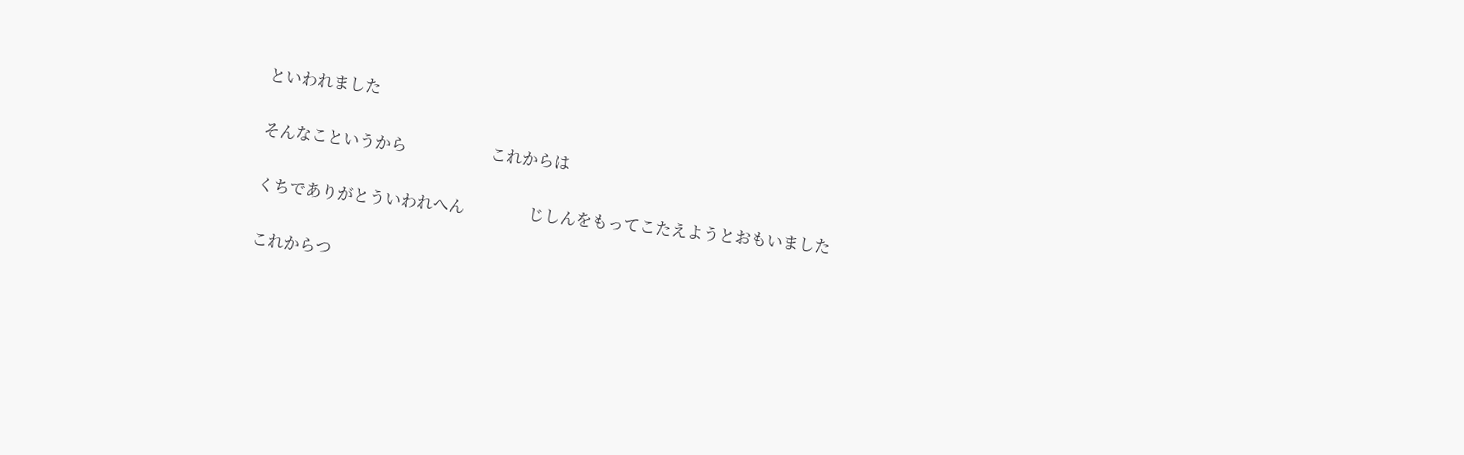といわれました

そんなこというから                     これからは

くちでありがとういわれへん                じしんをもってこたえようとおもいました

これからつ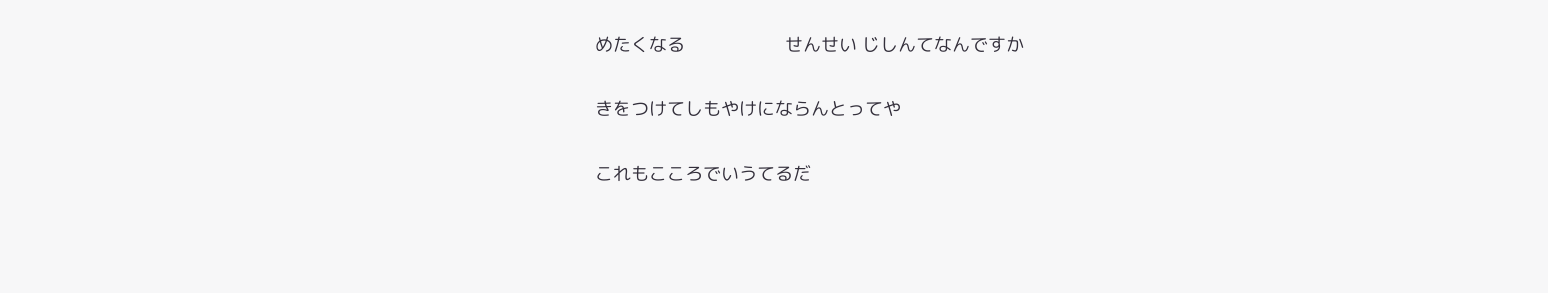めたくなる                    せんせい じしんてなんですか

きをつけてしもやけにならんとってや

これもこころでいうてるだ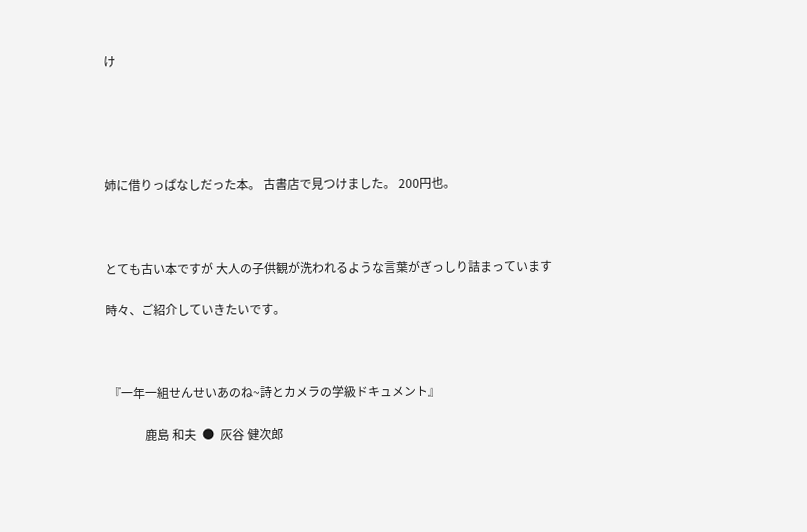け





姉に借りっぱなしだった本。 古書店で見つけました。 200円也。



とても古い本ですが 大人の子供観が洗われるような言葉がぎっしり詰まっています

時々、ご紹介していきたいです。



 『一年一組せんせいあのね~詩とカメラの学級ドキュメント』

             鹿島 和夫  ●  灰谷 健次郎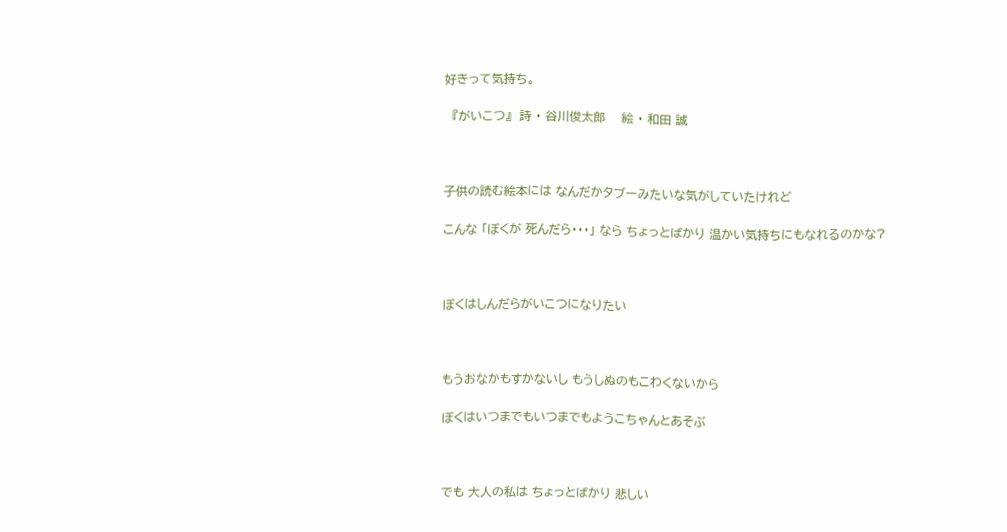好きって気持ち。

  『がいこつ』  詩 ・ 谷川俊太郎    絵 ・ 和田 誠



子供の読む絵本には なんだかタブーみたいな気がしていたけれど

こんな 「ぼくが 死んだら・・・」 なら ちょっとばかり 温かい気持ちにもなれるのかな?



ぼくはしんだらがいこつになりたい



もうおなかもすかないし もうしぬのもこわくないから

ぼくはいつまでもいつまでもようこちゃんとあそぶ



でも 大人の私は ちょっとばかり 悲しい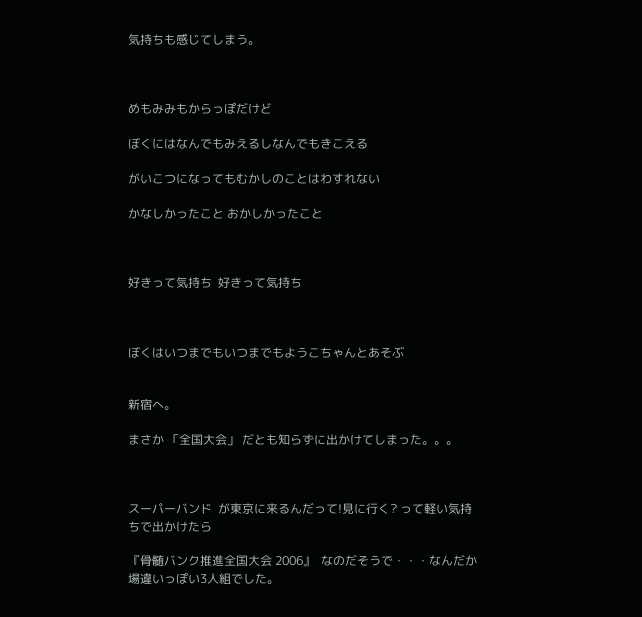気持ちも感じてしまう。



めもみみもからっぽだけど

ぼくにはなんでもみえるしなんでもきこえる

がいこつになってもむかしのことはわすれない

かなしかったこと おかしかったこと



好きって気持ち  好きって気持ち



ぼくはいつまでもいつまでもようこちゃんとあそぶ


新宿へ。

まさか 「全国大会」 だとも知らずに出かけてしまった。。。



スーパーバンド  が東京に来るんだって!見に行く? って軽い気持ちで出かけたら

『骨髄バンク推進全国大会 2006』  なのだそうで・・・なんだか場違いっぽい3人組でした。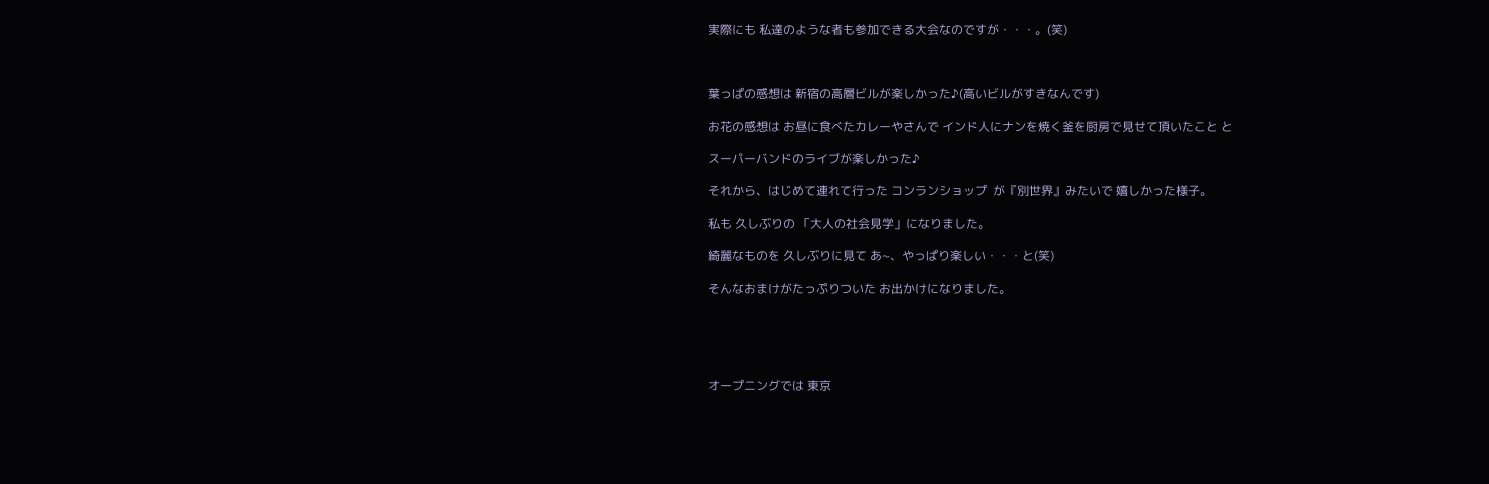実際にも 私達のような者も参加できる大会なのですが・・・。(笑)



葉っぱの感想は 新宿の高層ビルが楽しかった♪(高いビルがすきなんです)

お花の感想は お昼に食べたカレーやさんで インド人にナンを焼く釜を厨房で見せて頂いたこと と

スーパーバンドのライブが楽しかった♪

それから、はじめて連れて行った コンランショップ  が『別世界』みたいで 嬉しかった様子。

私も 久しぶりの 「大人の社会見学」になりました。

綺麗なものを 久しぶりに見て あ~、やっぱり楽しい・・・と(笑)

そんなおまけがたっぷりついた お出かけになりました。





オープニングでは 東京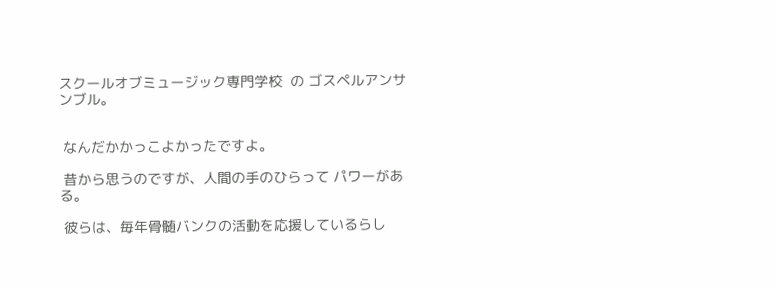スクールオブミュージック専門学校  の ゴスペルアンサンブル。


 なんだかかっこよかったですよ。

 昔から思うのですが、人間の手のひらって パワーがある。

 彼らは、毎年骨髄バンクの活動を応援しているらし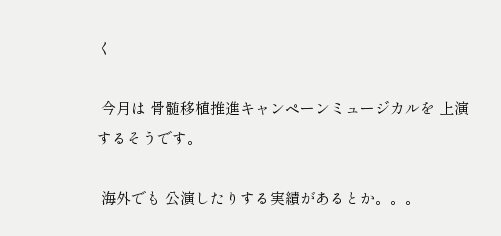く

 今月は 骨髄移植推進キャンペーンミュージカルを 上演するそうです。

 海外でも 公演したりする実績があるとか。。。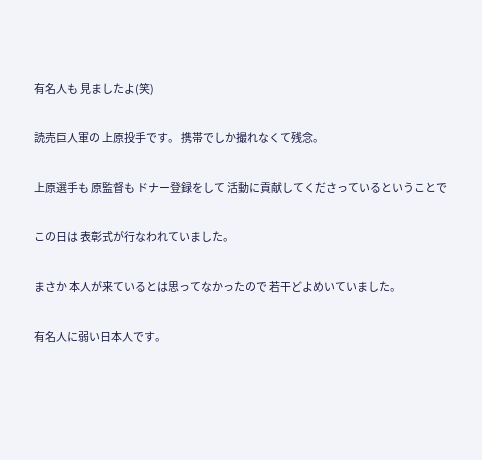有名人も 見ましたよ(笑)

読売巨人軍の 上原投手です。 携帯でしか撮れなくて残念。

上原選手も 原監督も ドナー登録をして 活動に貢献してくださっているということで

この日は 表彰式が行なわれていました。

まさか 本人が来ているとは思ってなかったので 若干どよめいていました。

有名人に弱い日本人です。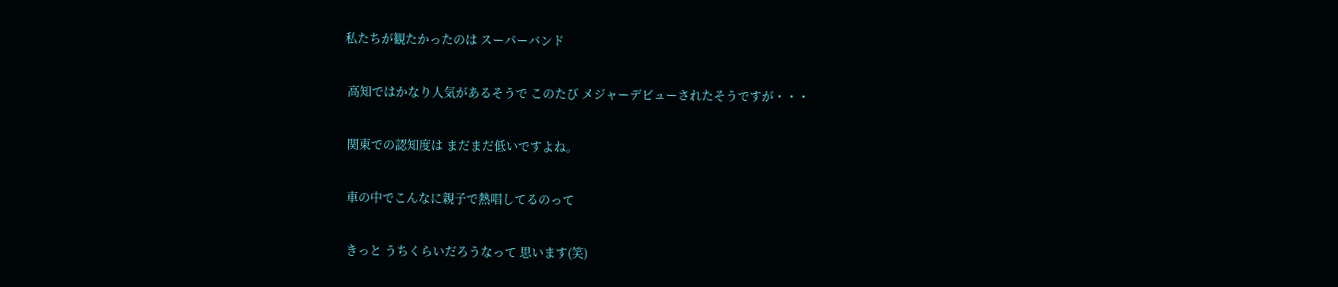私たちが観たかったのは スーパーバンド

 高知ではかなり人気があるそうで このたび メジャーデビューされたそうですが・・・

 関東での認知度は まだまだ低いですよね。

 車の中でこんなに親子で熱唱してるのって

 きっと うちくらいだろうなって 思います(笑)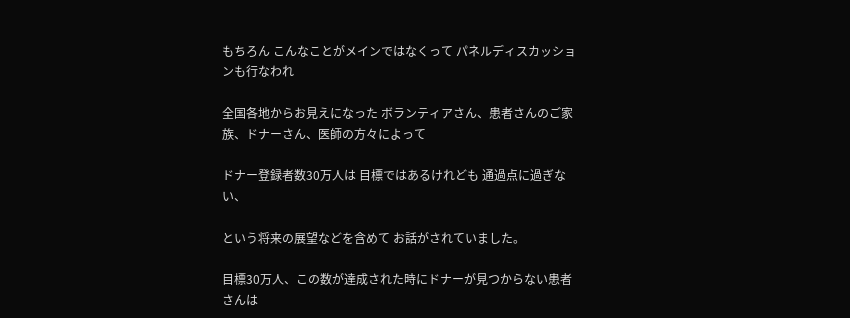もちろん こんなことがメインではなくって パネルディスカッションも行なわれ

全国各地からお見えになった ボランティアさん、患者さんのご家族、ドナーさん、医師の方々によって

ドナー登録者数30万人は 目標ではあるけれども 通過点に過ぎない、

という将来の展望などを含めて お話がされていました。

目標30万人、この数が達成された時にドナーが見つからない患者さんは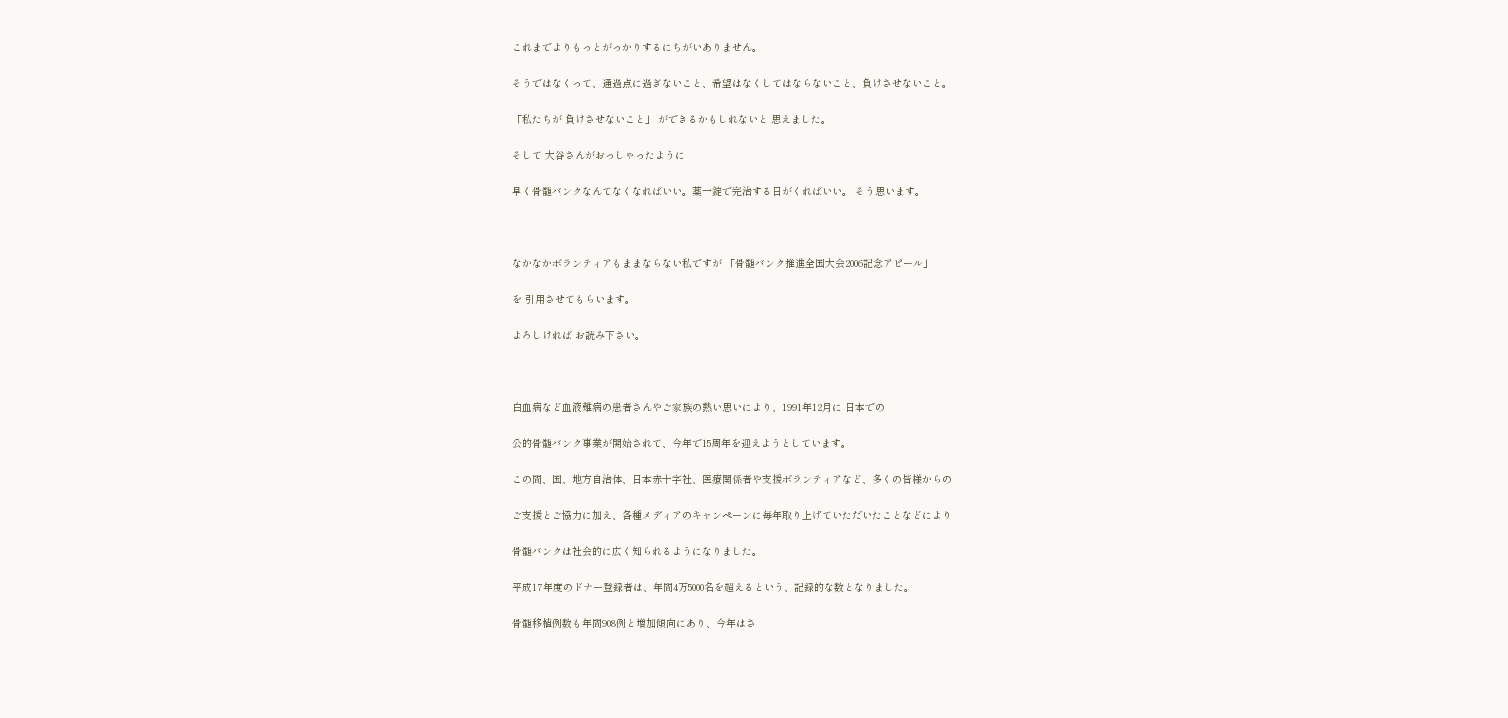これまでよりもっとがっかりするにちがいありません。

そうではなくって、通過点に過ぎないこと、希望はなくしてはならないこと、負けさせないこと。

「私たちが 負けさせないこと」 ができるかもしれないと 思えました。

そして 大谷さんがおっしゃったように

早く骨髄バンクなんてなくなればいい。薬一錠で完治する日がくればいい。 そう思います。



なかなかボランティアもままならない私ですが 「骨髄バンク推進全国大会2006記念アピール」

を 引用させてもらいます。

よろしければ お読み下さい。



白血病など血液難病の患者さんやご家族の熱い思いにより、1991年12月に 日本での

公的骨髄バンク事業が開始されて、今年で15周年を迎えようとしています。

この間、国、地方自治体、日本赤十字社、医療関係者や支援ボランティアなど、多くの皆様からの

ご支援とご協力に加え、各種メディアのキャンペーンに毎年取り上げていただいたことなどにより

骨髄バンクは社会的に広く知られるようになりました。

平成17年度のドナー登録者は、年間4万5000名を超えるという、記録的な数となりました。

骨髄移植例数も年間908例と増加傾向にあり、今年はさ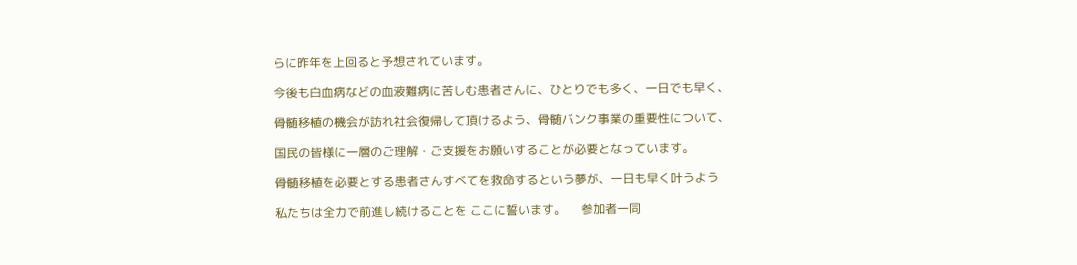らに昨年を上回ると予想されています。

今後も白血病などの血液難病に苦しむ患者さんに、ひとりでも多く、一日でも早く、

骨髄移植の機会が訪れ社会復帰して頂けるよう、骨髄バンク事業の重要性について、

国民の皆様に一層のご理解・ご支援をお願いすることが必要となっています。

骨髄移植を必要とする患者さんすべてを救命するという夢が、一日も早く叶うよう

私たちは全力で前進し続けることを ここに誓います。     参加者一同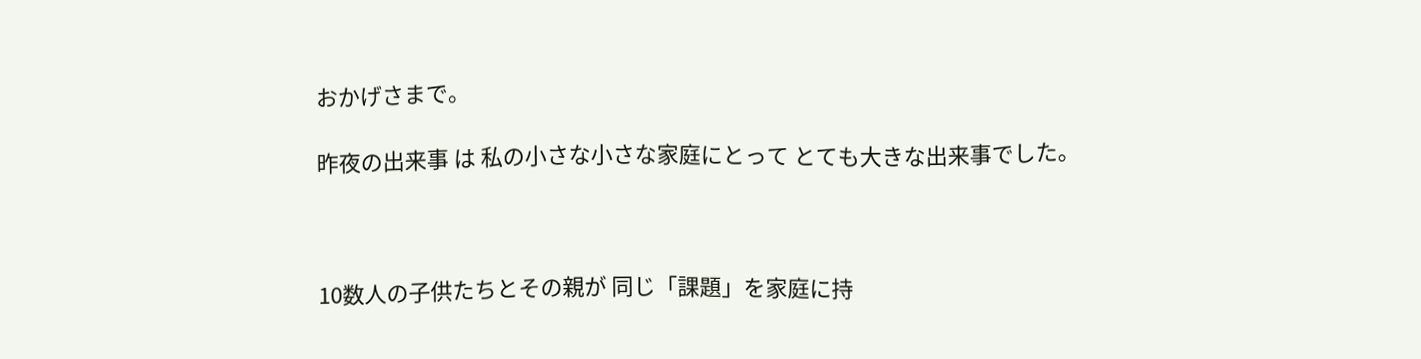おかげさまで。

昨夜の出来事 は 私の小さな小さな家庭にとって とても大きな出来事でした。



10数人の子供たちとその親が 同じ「課題」を家庭に持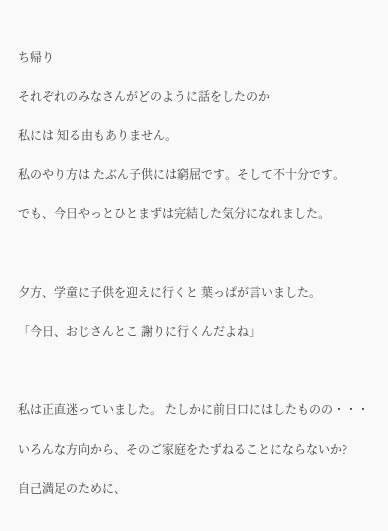ち帰り

それぞれのみなさんがどのように話をしたのか

私には 知る由もありません。

私のやり方は たぶん子供には窮屈です。そして不十分です。

でも、今日やっとひとまずは完結した気分になれました。



夕方、学童に子供を迎えに行くと 葉っぱが言いました。

「今日、おじさんとこ 謝りに行くんだよね」



私は正直迷っていました。 たしかに前日口にはしたものの・・・

いろんな方向から、そのご家庭をたずねることにならないか?

自己満足のために、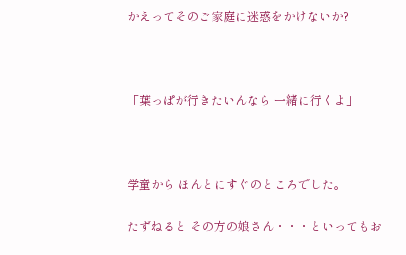かえってそのご家庭に迷惑をかけないか?



「葉っぱが行きたいんなら 一緒に行くよ」



学童から ほんとにすぐのところでした。

たずねると その方の娘さん・・・といってもお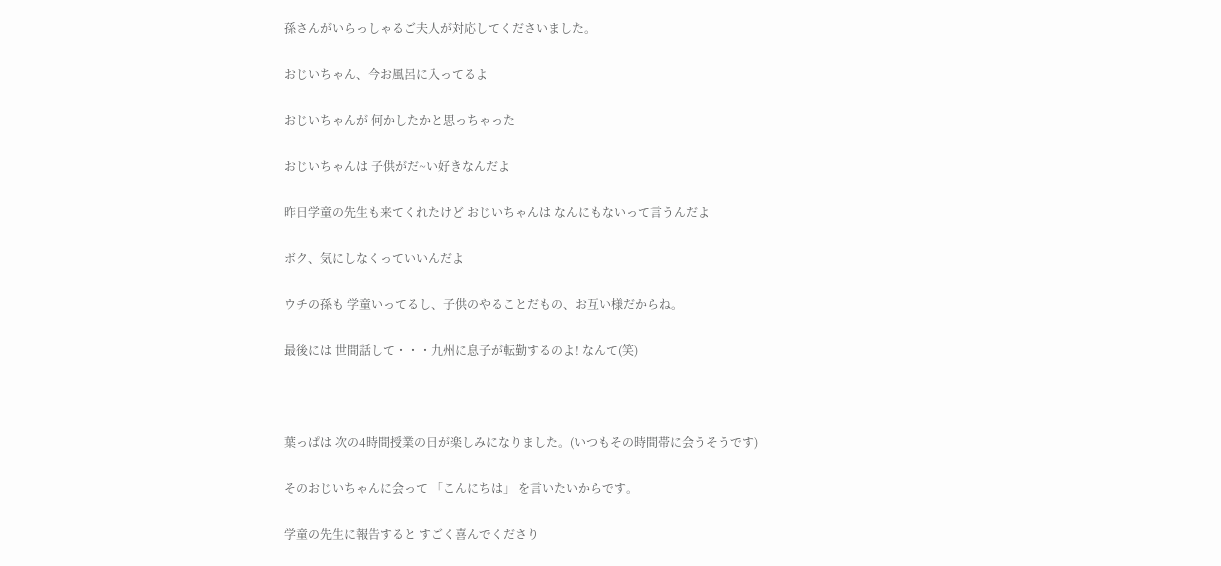孫さんがいらっしゃるご夫人が対応してくださいました。

おじいちゃん、今お風呂に入ってるよ

おじいちゃんが 何かしたかと思っちゃった

おじいちゃんは 子供がだ~い好きなんだよ

昨日学童の先生も来てくれたけど おじいちゃんは なんにもないって言うんだよ

ボク、気にしなくっていいんだよ

ウチの孫も 学童いってるし、子供のやることだもの、お互い様だからね。

最後には 世間話して・・・九州に息子が転勤するのよ! なんて(笑)



葉っぱは 次の4時間授業の日が楽しみになりました。(いつもその時間帯に会うそうです)

そのおじいちゃんに会って 「こんにちは」 を言いたいからです。

学童の先生に報告すると すごく喜んでくださり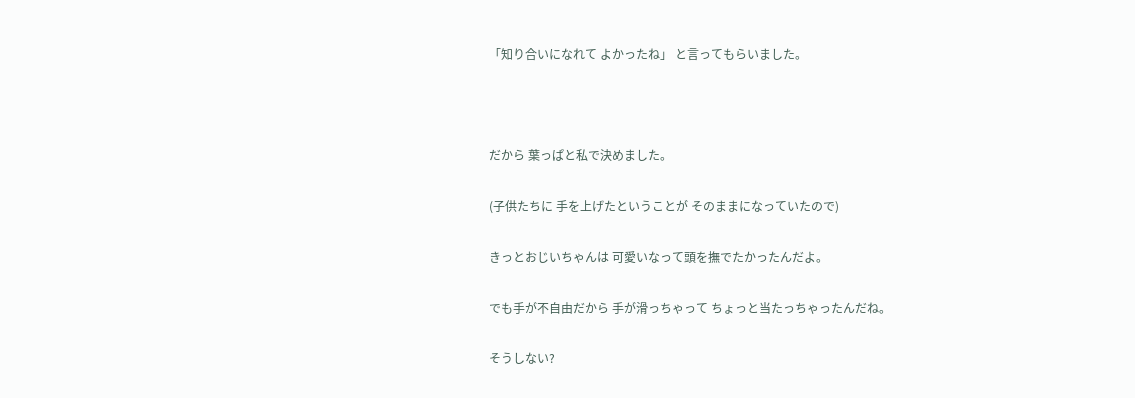「知り合いになれて よかったね」 と言ってもらいました。



だから 葉っぱと私で決めました。

(子供たちに 手を上げたということが そのままになっていたので)

きっとおじいちゃんは 可愛いなって頭を撫でたかったんだよ。

でも手が不自由だから 手が滑っちゃって ちょっと当たっちゃったんだね。

そうしない?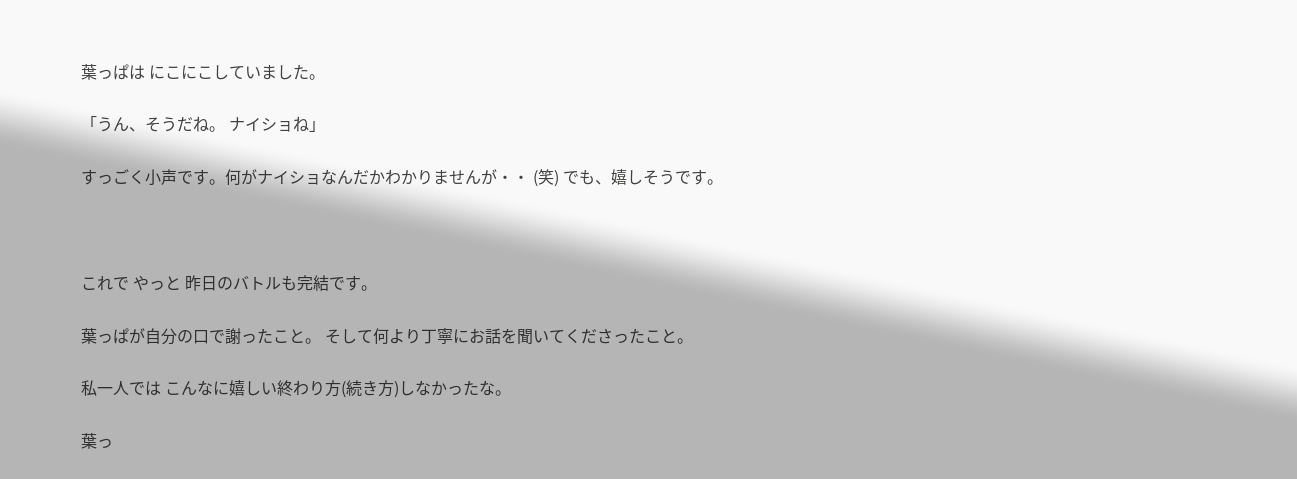葉っぱは にこにこしていました。

「うん、そうだね。 ナイショね」

すっごく小声です。何がナイショなんだかわかりませんが・・ (笑) でも、嬉しそうです。



これで やっと 昨日のバトルも完結です。

葉っぱが自分の口で謝ったこと。 そして何より丁寧にお話を聞いてくださったこと。

私一人では こんなに嬉しい終わり方(続き方)しなかったな。

葉っ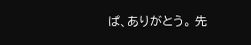ぱ、ありがとう。 先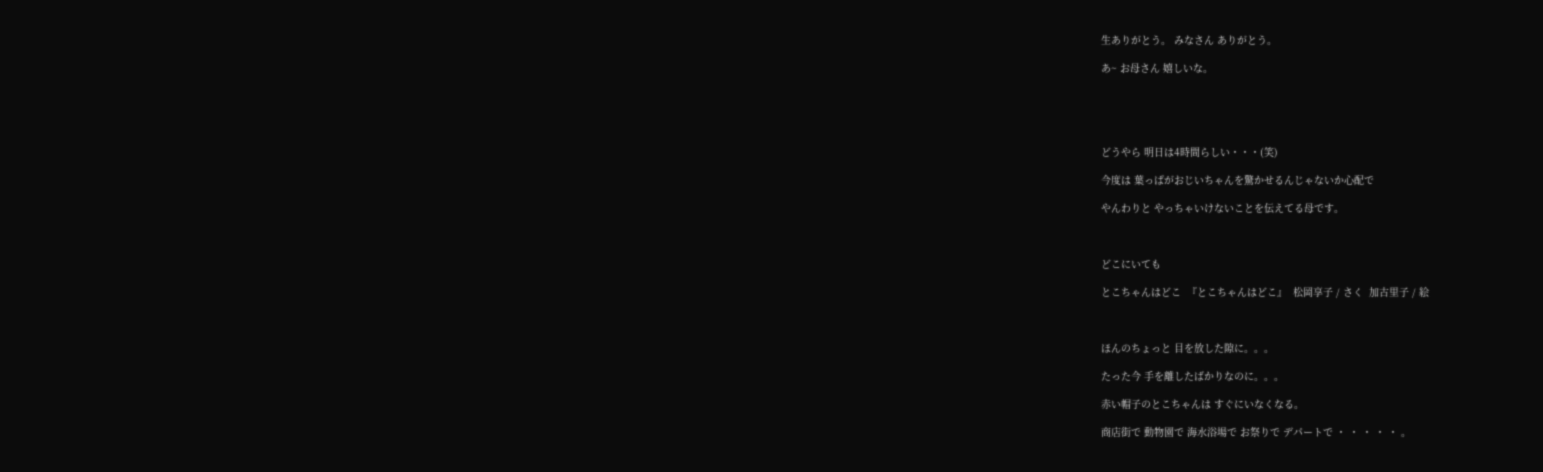生ありがとう。 みなさん ありがとう。

あ~ お母さん 嬉しいな。





どうやら 明日は4時間らしい・・・(笑)

今度は 葉っぱがおじいちゃんを驚かせるんじゃないか心配で

やんわりと やっちゃいけないことを伝えてる母です。



どこにいても

とこちゃんはどこ  『とこちゃんはどこ』  松岡享子 / さく  加古里子 / 絵



ほんのちょっと 目を放した隙に。。。

たった今 手を離したばかりなのに。。。

赤い帽子のとこちゃんは すぐにいなくなる。

商店街で 動物園で 海水浴場で お祭りで デパートで ・ ・ ・ ・ ・ 。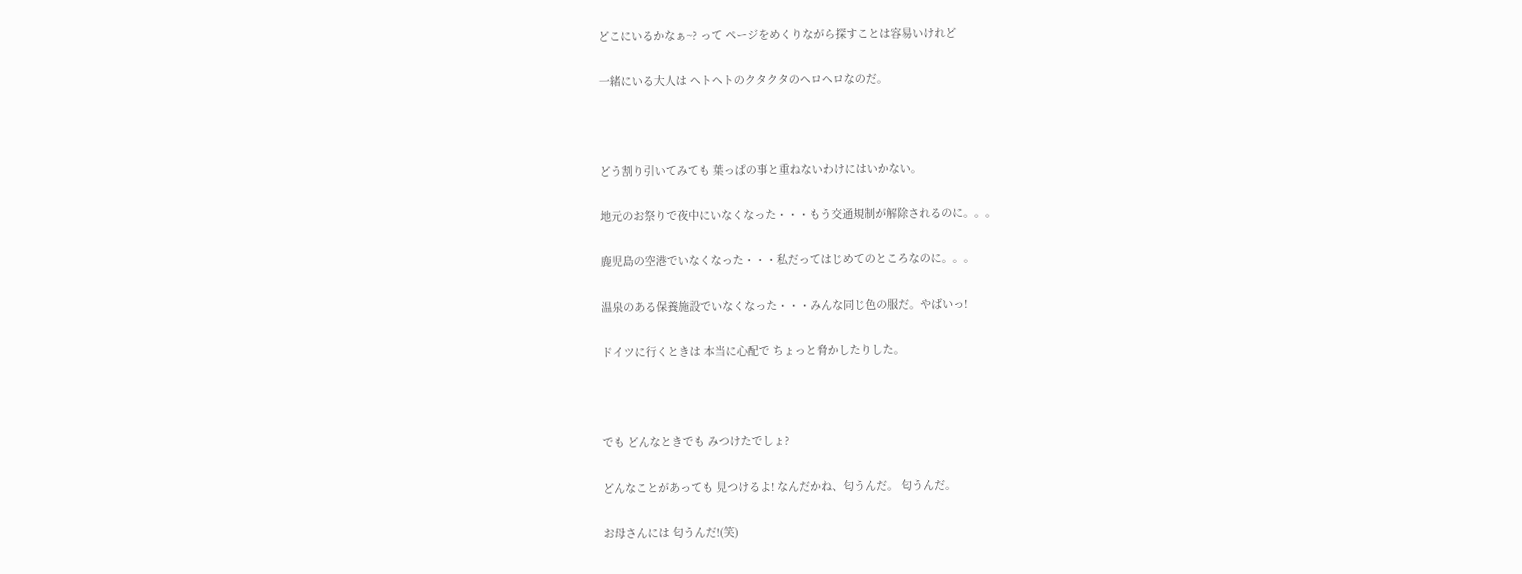どこにいるかなぁ~? って ページをめくりながら探すことは容易いけれど

一緒にいる大人は ヘトヘトのクタクタのヘロヘロなのだ。



どう割り引いてみても 葉っぱの事と重ねないわけにはいかない。

地元のお祭りで夜中にいなくなった・・・もう交通規制が解除されるのに。。。

鹿児島の空港でいなくなった・・・私だってはじめてのところなのに。。。

温泉のある保養施設でいなくなった・・・みんな同じ色の服だ。やばいっ!

ドイツに行くときは 本当に心配で ちょっと脅かしたりした。



でも どんなときでも みつけたでしょ?

どんなことがあっても 見つけるよ! なんだかね、匂うんだ。 匂うんだ。

お母さんには 匂うんだ!(笑)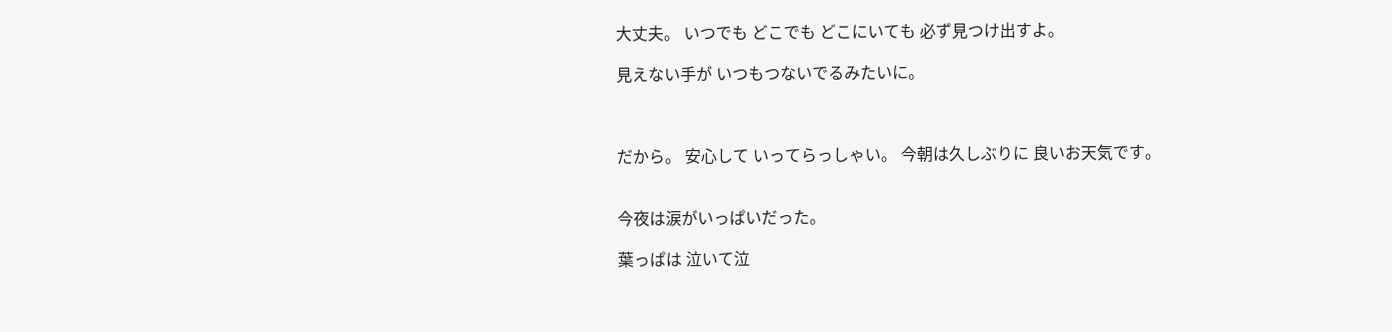大丈夫。 いつでも どこでも どこにいても 必ず見つけ出すよ。

見えない手が いつもつないでるみたいに。



だから。 安心して いってらっしゃい。 今朝は久しぶりに 良いお天気です。


今夜は涙がいっぱいだった。

葉っぱは 泣いて泣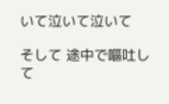いて泣いて泣いて

そして 途中で嘔吐して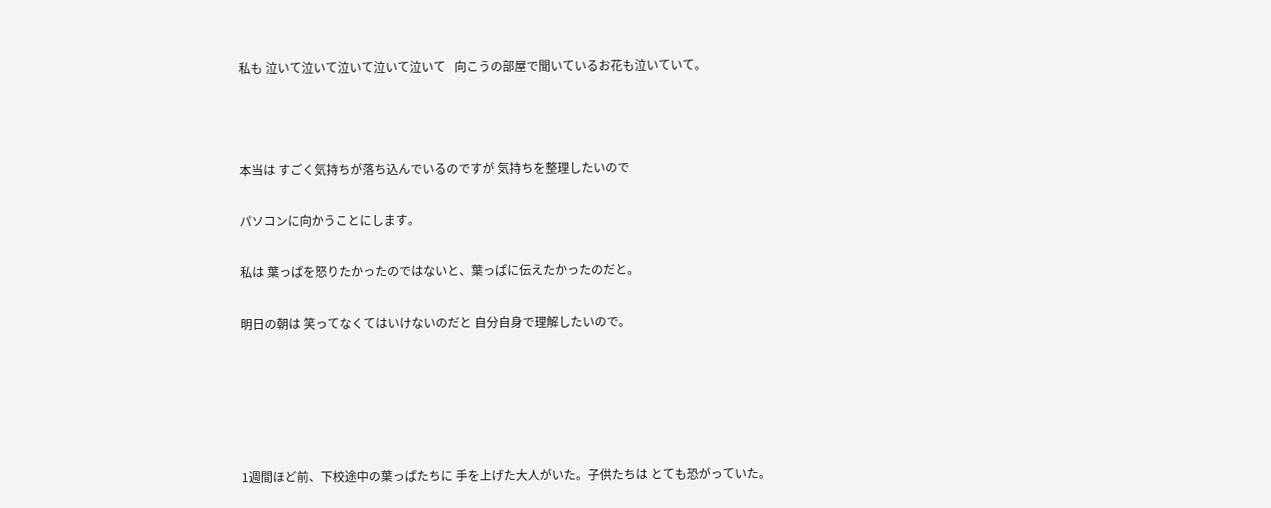私も 泣いて泣いて泣いて泣いて泣いて   向こうの部屋で聞いているお花も泣いていて。



本当は すごく気持ちが落ち込んでいるのですが 気持ちを整理したいので

パソコンに向かうことにします。

私は 葉っぱを怒りたかったのではないと、葉っぱに伝えたかったのだと。

明日の朝は 笑ってなくてはいけないのだと 自分自身で理解したいので。





1週間ほど前、下校途中の葉っぱたちに 手を上げた大人がいた。子供たちは とても恐がっていた。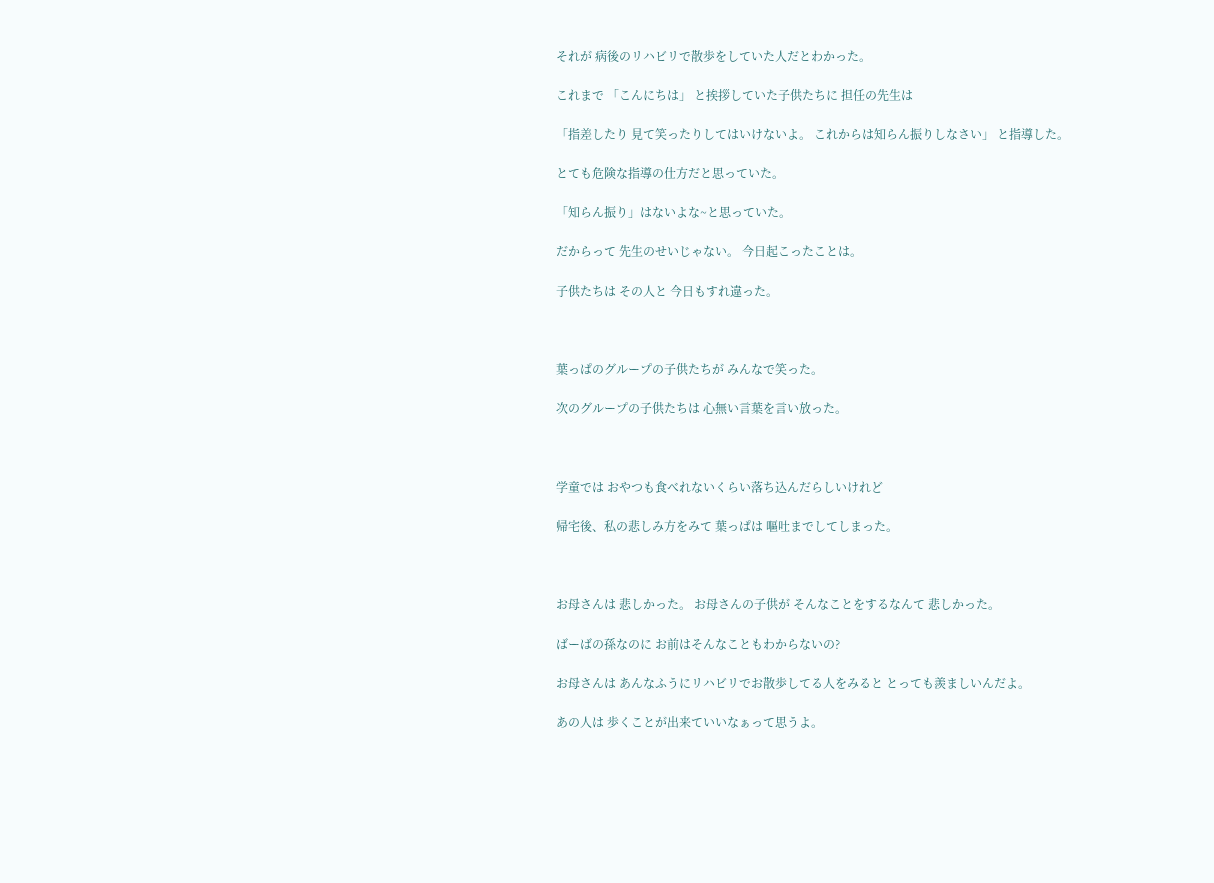それが 病後のリハビリで散歩をしていた人だとわかった。

これまで 「こんにちは」 と挨拶していた子供たちに 担任の先生は

「指差したり 見て笑ったりしてはいけないよ。 これからは知らん振りしなさい」 と指導した。

とても危険な指導の仕方だと思っていた。

「知らん振り」はないよな~と思っていた。

だからって 先生のせいじゃない。 今日起こったことは。

子供たちは その人と 今日もすれ違った。



葉っぱのグループの子供たちが みんなで笑った。

次のグループの子供たちは 心無い言葉を言い放った。



学童では おやつも食べれないくらい落ち込んだらしいけれど

帰宅後、私の悲しみ方をみて 葉っぱは 嘔吐までしてしまった。



お母さんは 悲しかった。 お母さんの子供が そんなことをするなんて 悲しかった。

ばーばの孫なのに お前はそんなこともわからないの?

お母さんは あんなふうにリハビリでお散歩してる人をみると とっても羨ましいんだよ。

あの人は 歩くことが出来ていいなぁって思うよ。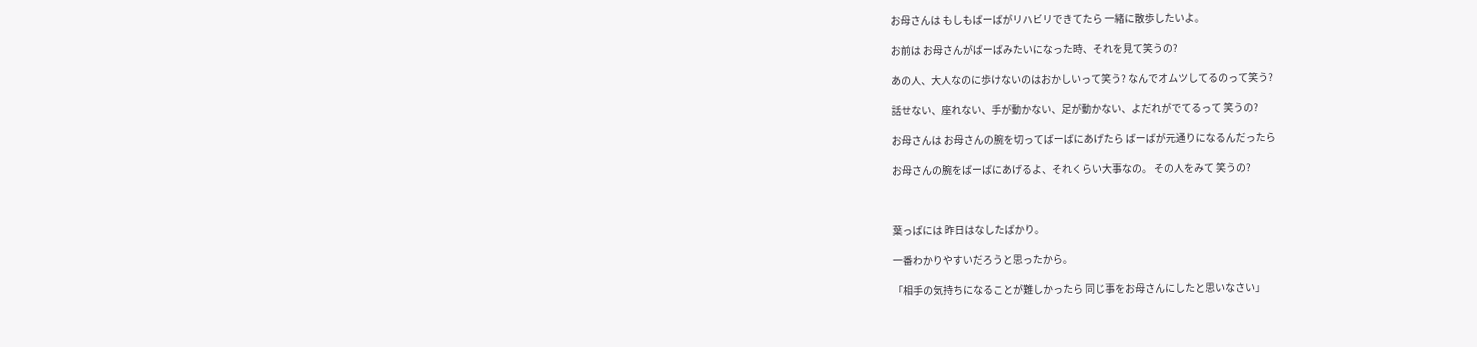お母さんは もしもばーばがリハビリできてたら 一緒に散歩したいよ。

お前は お母さんがばーばみたいになった時、それを見て笑うの?

あの人、大人なのに歩けないのはおかしいって笑う? なんでオムツしてるのって笑う?

話せない、座れない、手が動かない、足が動かない、よだれがでてるって 笑うの?

お母さんは お母さんの腕を切ってばーばにあげたら ばーばが元通りになるんだったら

お母さんの腕をばーばにあげるよ、それくらい大事なの。 その人をみて 笑うの?



葉っぱには 昨日はなしたばかり。

一番わかりやすいだろうと思ったから。

「相手の気持ちになることが難しかったら 同じ事をお母さんにしたと思いなさい」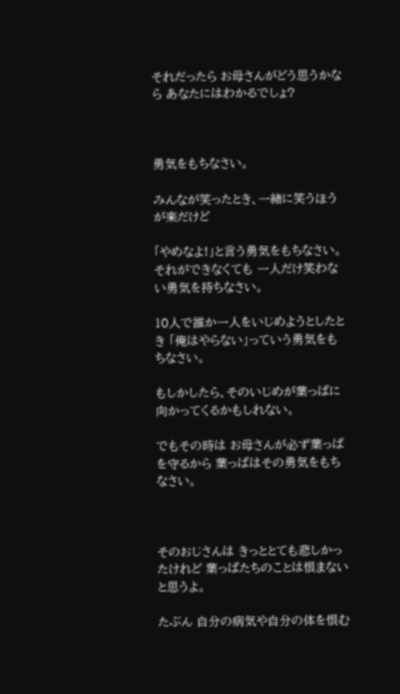それだったら お母さんがどう思うかなら あなたにはわかるでしょ?



勇気をもちなさい。

みんなが笑ったとき、一緒に笑うほうが楽だけど

「やめなよ!」と言う勇気をもちなさい。 それができなくても 一人だけ笑わない勇気を持ちなさい。

10人で誰か一人をいじめようとしたとき 「俺はやらない」っていう勇気をもちなさい。

もしかしたら、そのいじめが葉っぱに向かってくるかもしれない。

でもその時は お母さんが必ず葉っぱを守るから 葉っぱはその勇気をもちなさい。



そのおじさんは きっととても悲しかったけれど 葉っぱたちのことは恨まないと思うよ。

たぶん 自分の病気や自分の体を恨む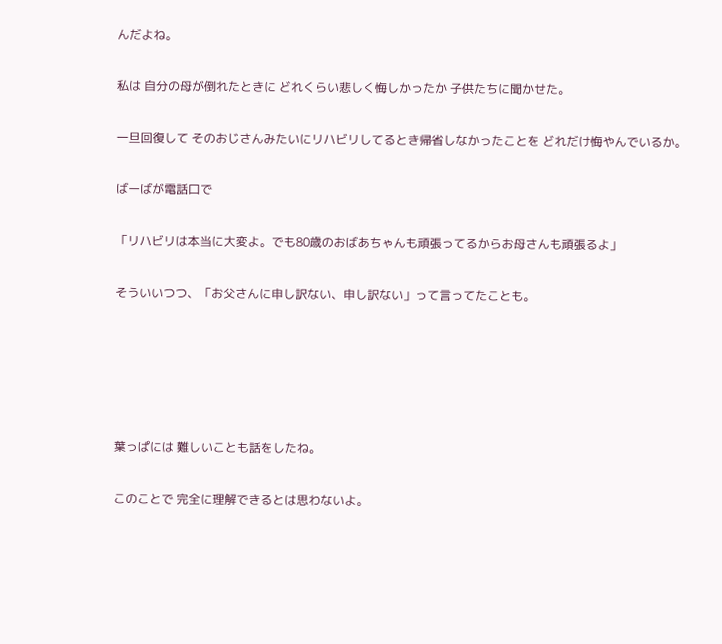んだよね。

私は 自分の母が倒れたときに どれくらい悲しく悔しかったか 子供たちに聞かせた。

一旦回復して そのおじさんみたいにリハビリしてるとき帰省しなかったことを どれだけ悔やんでいるか。

ばーばが電話口で

「リハビリは本当に大変よ。でも80歳のおばあちゃんも頑張ってるからお母さんも頑張るよ」

そういいつつ、「お父さんに申し訳ない、申し訳ない」って言ってたことも。





葉っぱには 難しいことも話をしたね。

このことで 完全に理解できるとは思わないよ。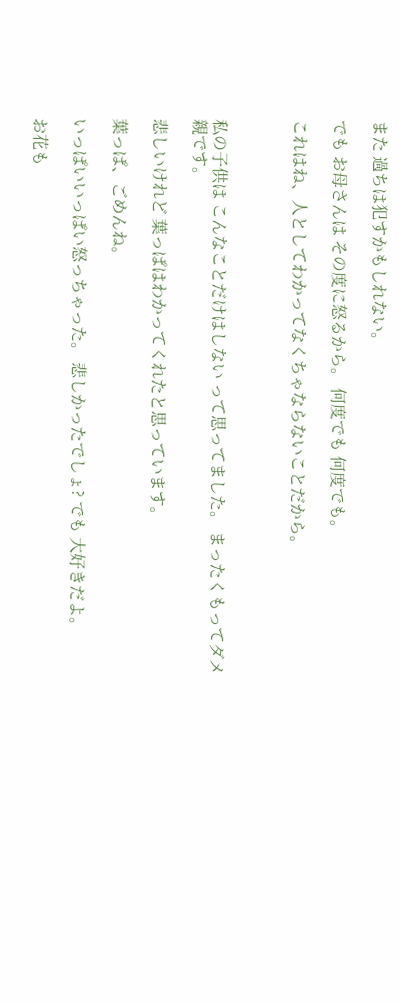また 過ちは犯すかもしれない。

でも お母さんは その度に怒るから。 何度でも 何度でも。

これはね、人としてわかってなくちゃならないことだから。



私の子供は こんなことだけはしない って思ってました。 まったくもってダメ親です。

悲しいけれど 葉っぱはわかってくれたと思っています。

葉っぱ、ごめんね。

いっぱいいっぱい怒っちゃった。 悲しかったでしょ? でも 大好きだよ。

お花も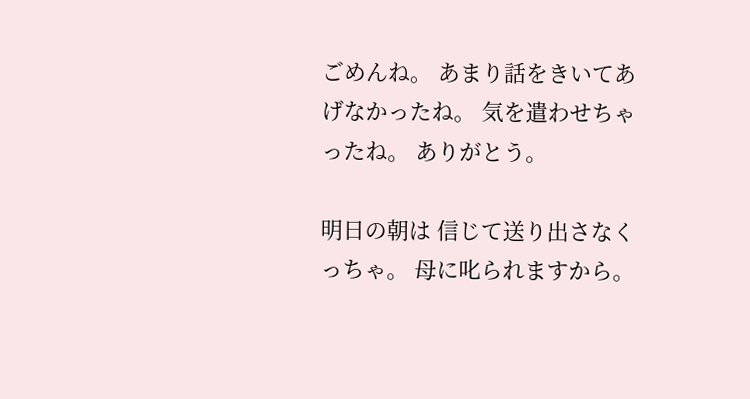ごめんね。 あまり話をきいてあげなかったね。 気を遣わせちゃったね。 ありがとう。

明日の朝は 信じて送り出さなくっちゃ。 母に叱られますから。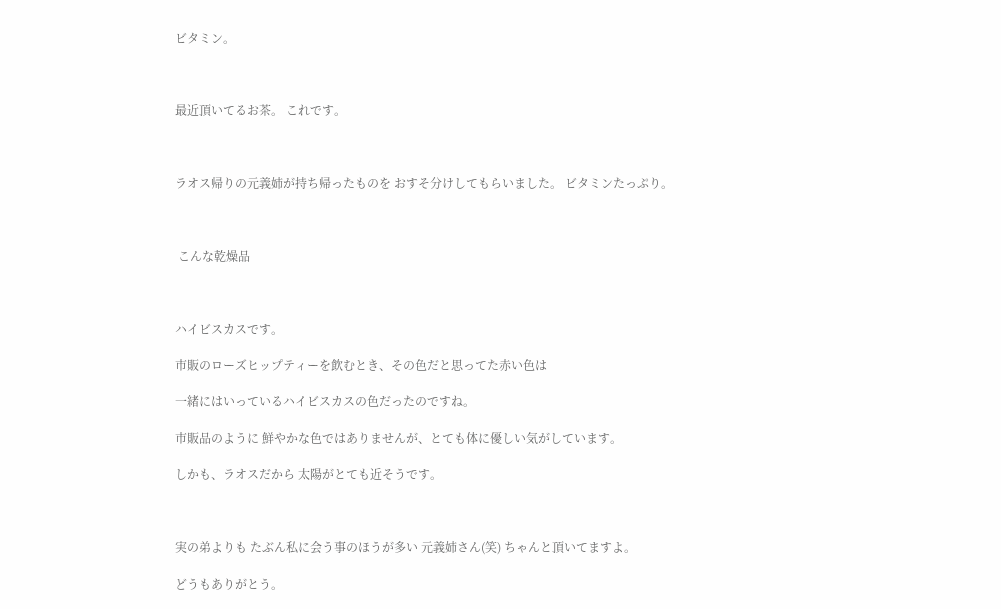ビタミン。



最近頂いてるお茶。 これです。



ラオス帰りの元義姉が持ち帰ったものを おすそ分けしてもらいました。 ビタミンたっぷり。



 こんな乾燥品



ハイビスカスです。

市販のローズヒップティーを飲むとき、その色だと思ってた赤い色は

一緒にはいっているハイビスカスの色だったのですね。

市販品のように 鮮やかな色ではありませんが、とても体に優しい気がしています。

しかも、ラオスだから 太陽がとても近そうです。



実の弟よりも たぶん私に会う事のほうが多い 元義姉さん(笑) ちゃんと頂いてますよ。

どうもありがとう。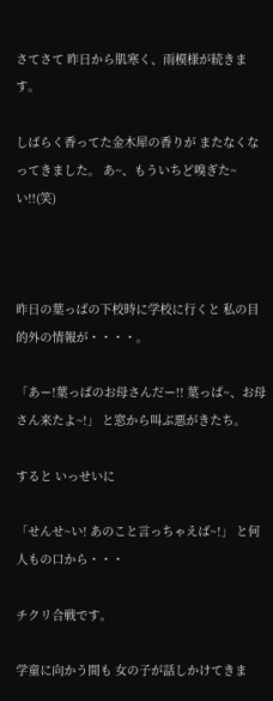さてさて 昨日から肌寒く、雨模様が続きます。

しばらく香ってた金木犀の香りが またなくなってきました。 あ~、もういちど嗅ぎた~い!!(笑)



昨日の葉っぱの下校時に学校に行くと 私の目的外の情報が・・・・。

「あー!葉っぱのお母さんだー!! 葉っぱ~、お母さん来たよ~!」 と窓から叫ぶ悪がきたち。

すると いっせいに

「せんせ~い! あのこと言っちゃえば~!」 と何人もの口から・・・

チクリ合戦です。

学童に向かう間も 女の子が話しかけてきま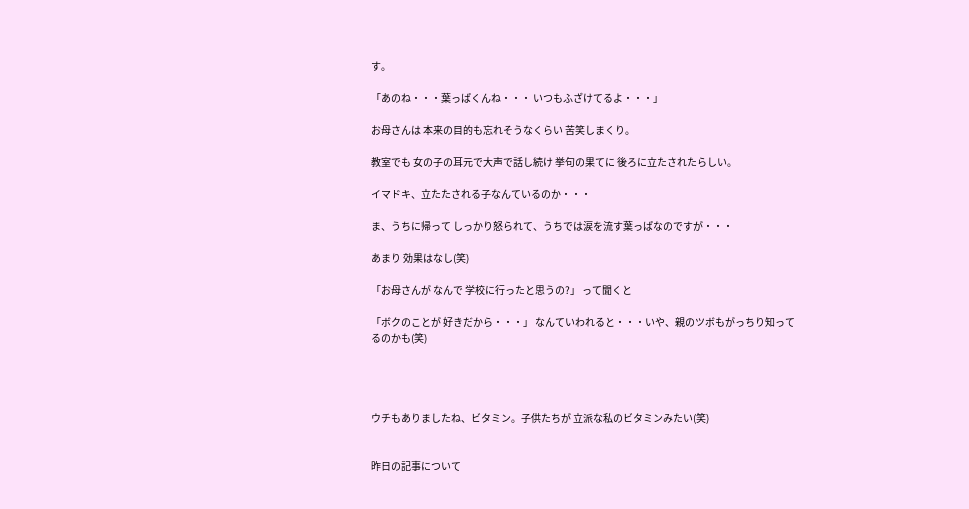す。

「あのね・・・葉っぱくんね・・・ いつもふざけてるよ・・・」

お母さんは 本来の目的も忘れそうなくらい 苦笑しまくり。

教室でも 女の子の耳元で大声で話し続け 挙句の果てに 後ろに立たされたらしい。

イマドキ、立たたされる子なんているのか・・・

ま、うちに帰って しっかり怒られて、うちでは涙を流す葉っぱなのですが・・・

あまり 効果はなし(笑)

「お母さんが なんで 学校に行ったと思うの?」 って聞くと

「ボクのことが 好きだから・・・」 なんていわれると・・・いや、親のツボもがっちり知ってるのかも(笑)




ウチもありましたね、ビタミン。子供たちが 立派な私のビタミンみたい(笑)


昨日の記事について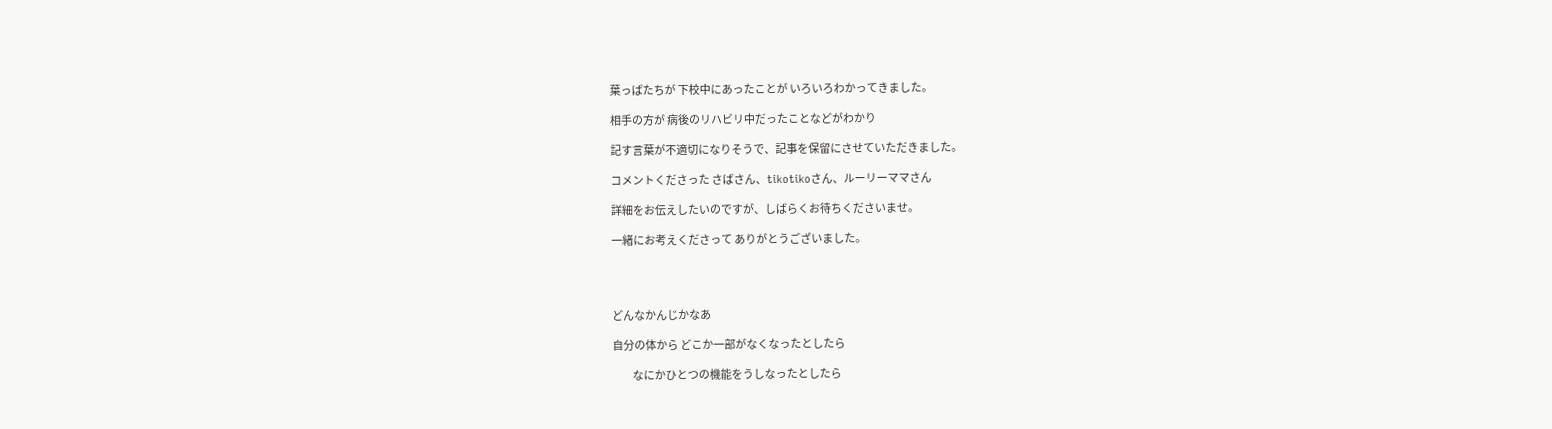葉っぱたちが 下校中にあったことが いろいろわかってきました。

相手の方が 病後のリハビリ中だったことなどがわかり

記す言葉が不適切になりそうで、記事を保留にさせていただきました。

コメントくださった さばさん、tikotikoさん、ルーリーママさん

詳細をお伝えしたいのですが、しばらくお待ちくださいませ。

一緒にお考えくださって ありがとうございました。




どんなかんじかなあ

自分の体から どこか一部がなくなったとしたら

          なにかひとつの機能をうしなったとしたら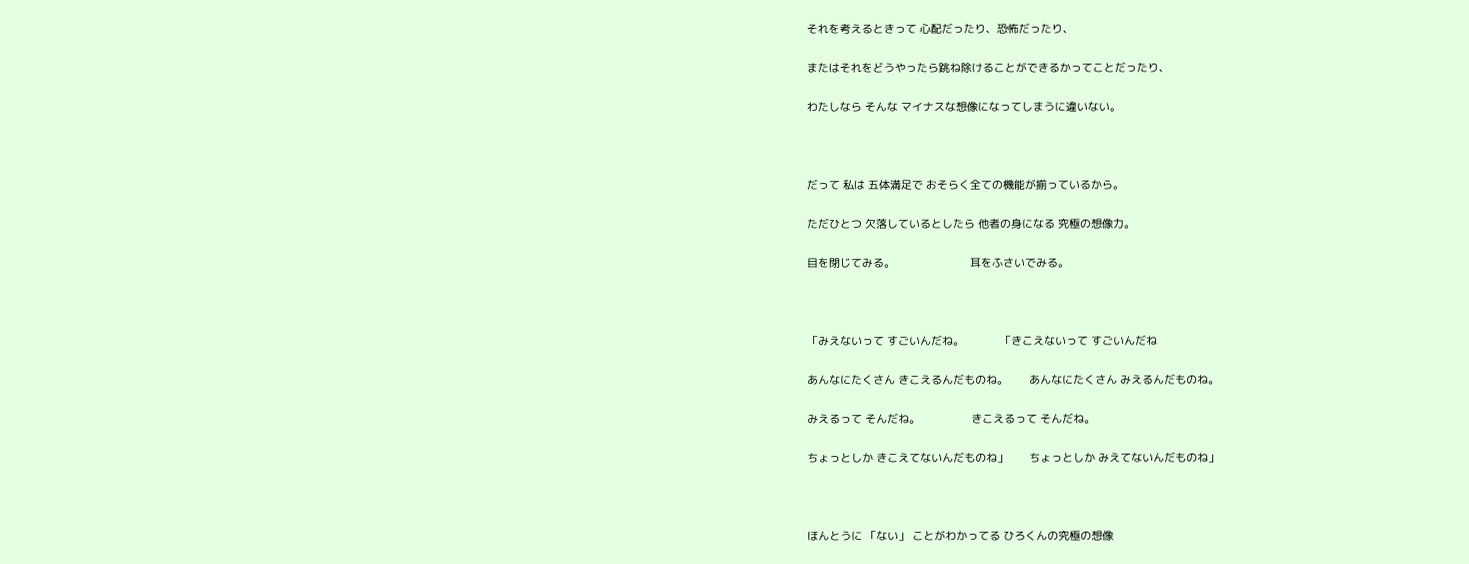それを考えるときって 心配だったり、恐怖だったり、

またはそれをどうやったら跳ね除けることができるかってことだったり、

わたしなら そんな マイナスな想像になってしまうに違いない。



だって 私は 五体満足で おそらく全ての機能が揃っているから。

ただひとつ 欠落しているとしたら 他者の身になる 究極の想像力。

目を閉じてみる。                         耳をふさいでみる。



「みえないって すごいんだね。            「きこえないって すごいんだね

あんなにたくさん きこえるんだものね。       あんなにたくさん みえるんだものね。

みえるって そんだね。                 きこえるって そんだね。

ちょっとしか きこえてないんだものね」       ちょっとしか みえてないんだものね」



ほんとうに 「ない」 ことがわかってる ひろくんの究極の想像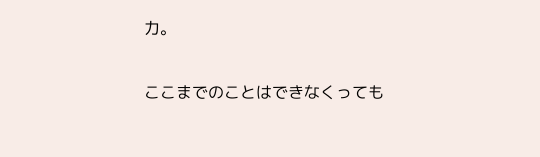力。

ここまでのことはできなくっても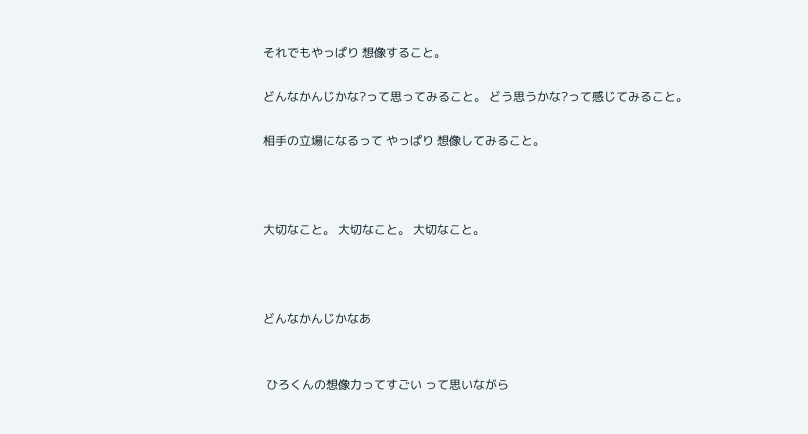それでもやっぱり 想像すること。

どんなかんじかな?って思ってみること。 どう思うかな?って感じてみること。

相手の立場になるって やっぱり 想像してみること。



大切なこと。 大切なこと。 大切なこと。



どんなかんじかなあ


 ひろくんの想像力ってすごい って思いながら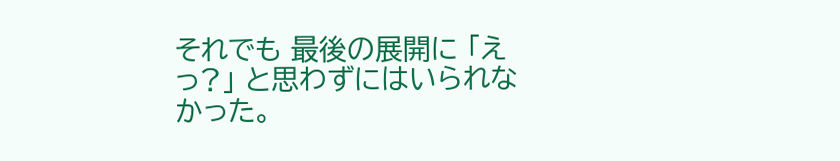それでも 最後の展開に 「えっ?」 と思わずにはいられなかった。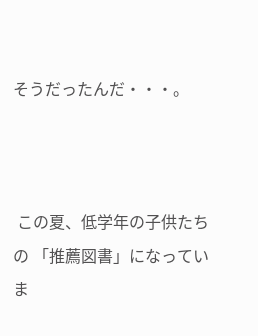そうだったんだ・・・。



 この夏、低学年の子供たちの 「推薦図書」になっていま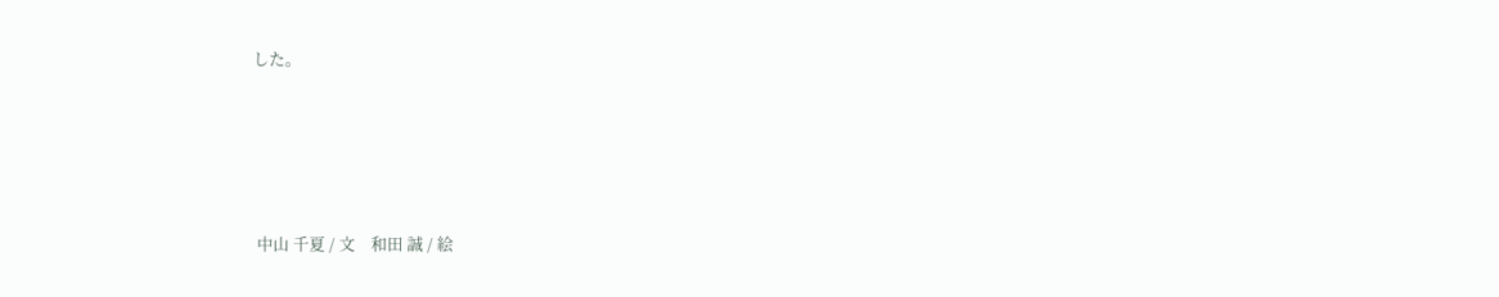した。








 中山 千夏 / 文    和田 誠 / 絵